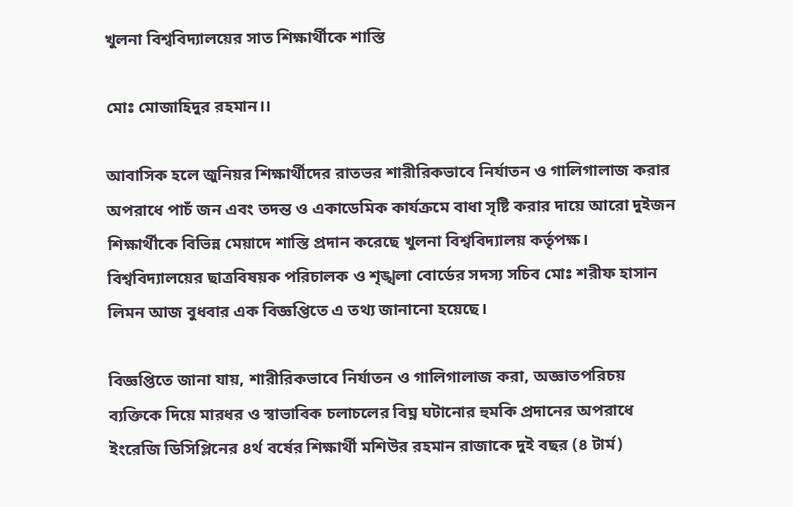খুলনা বিশ্ববিদ্যালয়ের সাত শিক্ষার্থীকে শাস্তি

মোঃ মোজাহিদুর রহমান।।

আবাসিক হলে জুনিয়র শিক্ষার্থীদের রাতভর শারীরিকভাবে নির্যাতন ও গালিগালাজ করার অপরাধে পাচঁ জন এবং তদন্ত ও একাডেমিক কার্যক্রমে বাধা সৃষ্টি করার দায়ে আরো দুইজন শিক্ষার্থীকে বিভিন্ন মেয়াদে শাস্তি প্রদান করেছে খুলনা বিশ্ববিদ্যালয় কর্তৃপক্ষ। বিশ্ববিদ্যালয়ের ছাত্রবিষয়ক পরিচালক ও শৃঙ্খলা বোর্ডের সদস্য সচিব মোঃ শরীফ হাসান লিমন আজ বুধবার এক বিজ্ঞপ্তিতে এ তথ্য জানানো হয়েছে।

বিজ্ঞপ্তিতে জানা যায়, শারীরিকভাবে নির্যাতন ও গালিগালাজ করা, অজ্ঞাতপরিচয় ব্যক্তিকে দিয়ে মারধর ও স্বাভাবিক চলাচলের বিঘ্ন ঘটানোর হুমকি প্রদানের অপরাধে ইংরেজি ডিসিপ্লিনের ৪র্থ বর্ষের শিক্ষার্থী মশিউর রহমান রাজাকে দুই বছর (৪ টার্ম)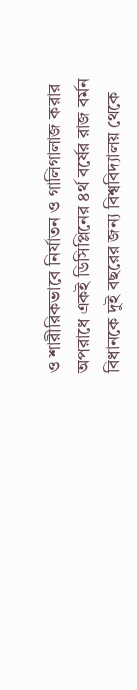ও শারীরিকভাবে নির্যাতন ও গালিগালাজ করার অপরাধে একই ডিসিপ্লিনের ৪র্থ বর্ষের রাজ বর্মন বিধানকে দুই বছরের জন্য বিশ্ববিদ্যালয় থেকে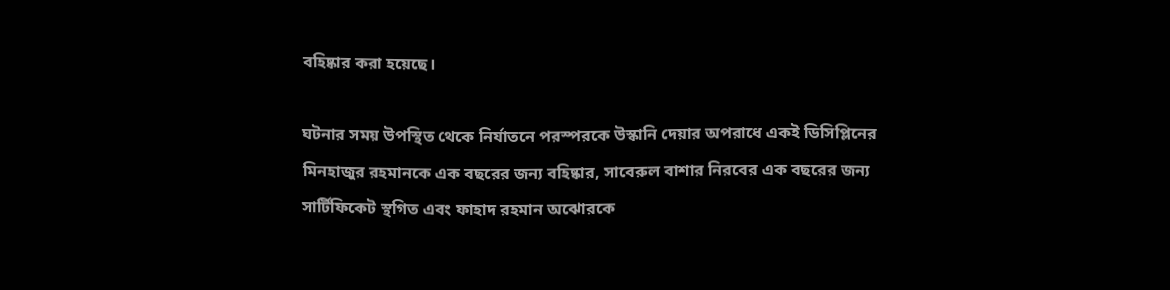বহিষ্কার করা হয়েছে।

ঘটনার সময় উপস্থিত থেকে নির্যাতনে পরস্পরকে উস্কানি দেয়ার অপরাধে একই ডিসিপ্লিনের মিনহাজুর রহমানকে এক বছরের জন্য বহিষ্কার, সাবেরুল বাশার নিরবের এক বছরের জন্য সার্টিফিকেট স্থগিত এবং ফাহাদ রহমান অঝোরকে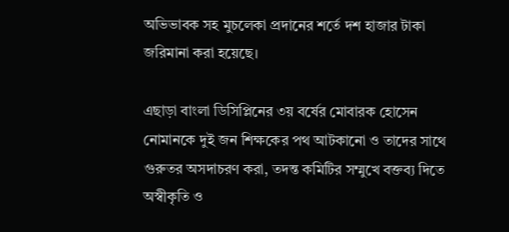অভিভাবক সহ মুচলেকা প্রদানের শর্তে দশ হাজার টাকা জরিমানা করা হয়েছে।

এছাড়া বাংলা ডিসিপ্লিনের ৩য় বর্ষের মোবারক হোসেন নোমানকে দুই জন শিক্ষকের পথ আটকানো ও তাদের সাথে গুরুতর অসদাচরণ করা, তদন্ত কমিটির সম্মুখে বক্তব্য দিতে অস্বীকৃতি ও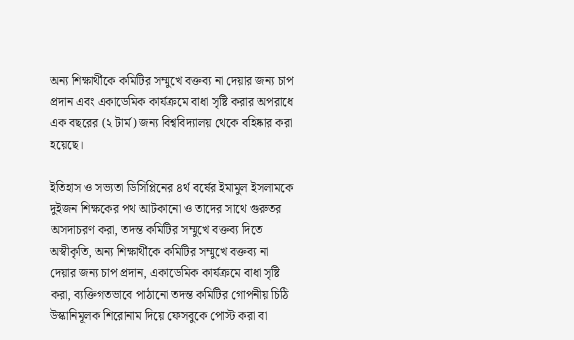অন্য শিক্ষার্থীকে কমিটির সম্মুখে বক্তব্য না দেয়ার জন্য চাপ প্রদান এবং একাডেমিক কার্যক্রমে বাধা সৃষ্টি করার অপরাধে এক বছরের (২ টার্ম) জন্য বিশ্ববিদ্যালয় থেকে বহিষ্কার করা হয়েছে।

ইতিহাস ও সভ্যতা ডিসিপ্লিনের ৪র্থ বর্ষের ইমামুল ইসলামকে দুইজন শিক্ষকের পথ আটকানো ও তাদের সাথে গুরুতর অসদাচরণ করা, তদন্ত কমিটির সম্মুখে বক্তব্য দিতে অস্বীকৃতি, অন্য শিক্ষার্থীকে কমিটির সম্মুখে বক্তব্য না দেয়ার জন্য চাপ প্রদান, একাডেমিক কার্যক্রমে বাধা সৃষ্টি করা, ব্যক্তিগতভাবে পাঠানো তদন্ত কমিটির গোপনীয় চিঠি উস্কানিমূলক শিরোনাম দিয়ে ফেসবুকে পোস্ট করা বা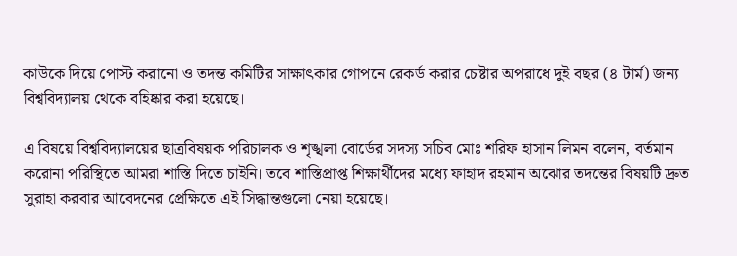কাউকে দিয়ে পোস্ট করানো ও তদন্ত কমিটির সাক্ষাৎকার গোপনে রেকর্ড করার চেষ্টার অপরাধে দুই বছর (৪ টার্ম) জন্য বিশ্ববিদ্যালয় থেকে বহিষ্কার করা হয়েছে।

এ বিষয়ে বিশ্ববিদ্যালয়ের ছাত্রবিষয়ক পরিচালক ও শৃঙ্খলা বোর্ডের সদস্য সচিব মোঃ শরিফ হাসান লিমন বলেন, বর্তমান করোনা পরিস্থিতে আমরা শাস্তি দিতে চাইনি। তবে শাস্তিপ্রাপ্ত শিক্ষার্থীদের মধ্যে ফাহাদ রহমান অঝোর তদন্তের বিষয়টি দ্রুত সুরাহা করবার আবেদনের প্রেক্ষিতে এই সিদ্ধান্তগুলো নেয়া হয়েছে।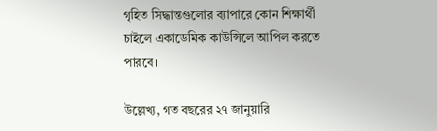গৃহিত সিদ্ধান্তগুলোর ব্যাপারে কোন শিক্ষার্থী চাইলে একাডেমিক কাউন্সিলে আপিল করতে পারবে।

উল্লেখ্য, গত বছরের ২৭ জানুয়ারি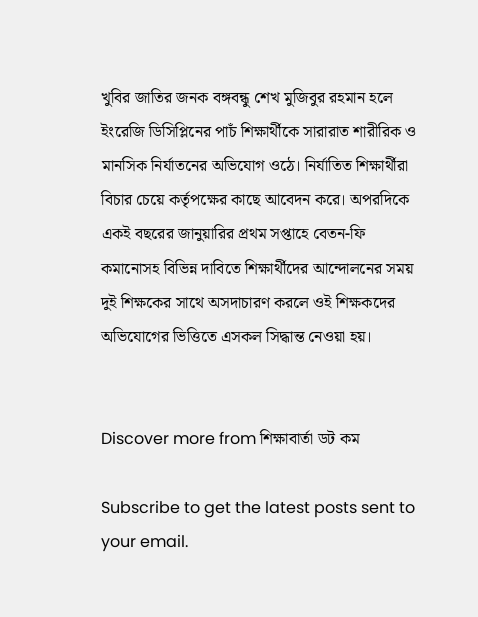খুবির জাতির জনক বঙ্গবন্ধু শেখ মুজিবুর রহমান হলে ইংরেজি ডিসিপ্লিনের পাচঁ শিক্ষার্থীকে সারারাত শারীরিক ও মানসিক নির্যাতনের অভিযোগ ওঠে। নির্যাতিত শিক্ষার্থীরা বিচার চেয়ে কর্তৃপক্ষের কাছে আবেদন করে। অপরদিকে একই বছরের জানুয়ারির প্রথম সপ্তাহে বেতন-ফি কমানোসহ বিভিন্ন দাবিতে শিক্ষার্থীদের আন্দোলনের সময় দুই শিক্ষকের সাথে অসদাচারণ করলে ওই শিক্ষকদের অভিযোগের ভিত্তিতে এসকল সিদ্ধান্ত নেওয়া হয়।


Discover more from শিক্ষাবার্তা ডট কম

Subscribe to get the latest posts sent to your email.